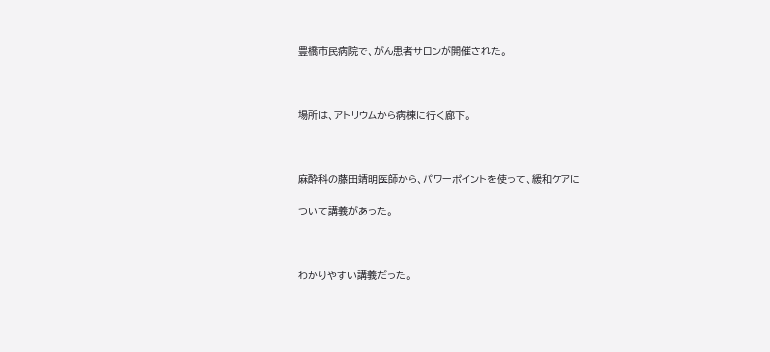豊橋市民病院で、がん患者サロンが開催された。



場所は、アトリウムから病棟に行く廊下。



麻酔科の藤田靖明医師から、パワーポイントを使って、緩和ケアに

ついて講義があった。



わかりやすい講義だった。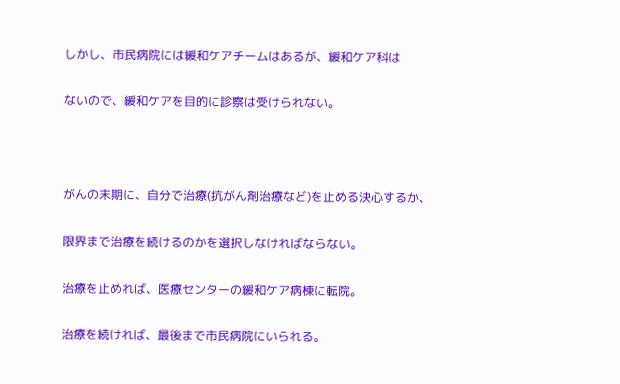しかし、市民病院には緩和ケアチームはあるが、緩和ケア科は

ないので、緩和ケアを目的に診察は受けられない。



がんの末期に、自分で治療(抗がん剤治療など)を止める決心するか、

限界まで治療を続けるのかを選択しなければならない。

治療を止めれば、医療センターの緩和ケア病棟に転院。

治療を続ければ、最後まで市民病院にいられる。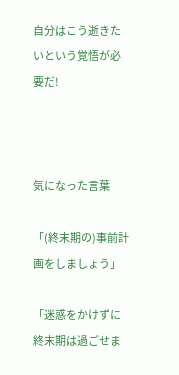自分はこう逝きたいという覚悟が必要だ!



気になった言葉

「(終末期の)事前計画をしましょう」

「迷惑をかけずに終末期は過ごせま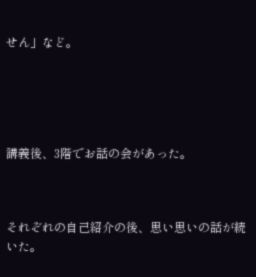せん」など。





講義後、3階でお話の会があった。



それぞれの自己紹介の後、思い思いの話が続いた。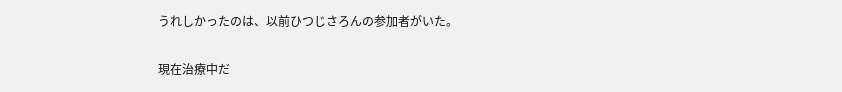うれしかったのは、以前ひつじさろんの参加者がいた。

現在治療中だ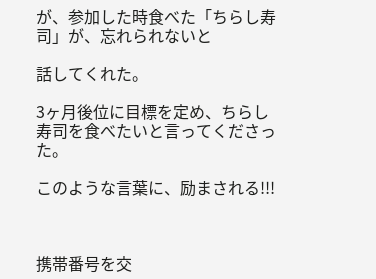が、参加した時食べた「ちらし寿司」が、忘れられないと

話してくれた。

3ヶ月後位に目標を定め、ちらし寿司を食べたいと言ってくださった。

このような言葉に、励まされる!!!



携帯番号を交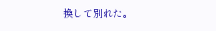換して別れた。